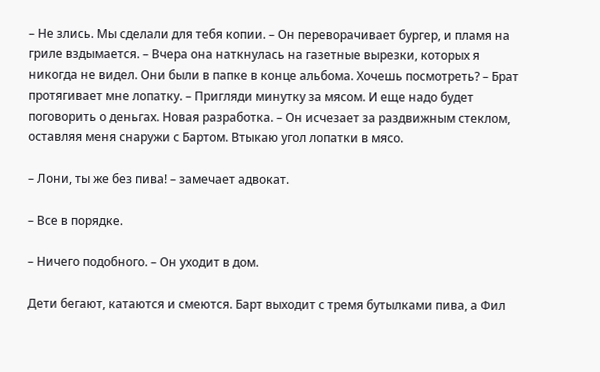– Не злись. Мы сделали для тебя копии. – Он переворачивает бургер, и пламя на гриле вздымается. – Вчера она наткнулась на газетные вырезки, которых я никогда не видел. Они были в папке в конце альбома. Хочешь посмотреть? – Брат протягивает мне лопатку. – Пригляди минутку за мясом. И еще надо будет поговорить о деньгах. Новая разработка. – Он исчезает за раздвижным стеклом, оставляя меня снаружи с Бартом. Втыкаю угол лопатки в мясо.

– Лони, ты же без пива! – замечает адвокат.

– Все в порядке.

– Ничего подобного. – Он уходит в дом.

Дети бегают, катаются и смеются. Барт выходит с тремя бутылками пива, а Фил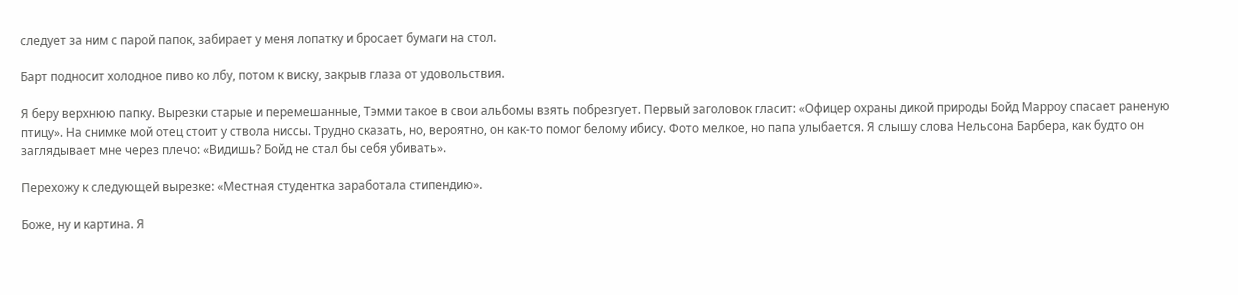следует за ним с парой папок, забирает у меня лопатку и бросает бумаги на стол.

Барт подносит холодное пиво ко лбу, потом к виску, закрыв глаза от удовольствия.

Я беру верхнюю папку. Вырезки старые и перемешанные, Тэмми такое в свои альбомы взять побрезгует. Первый заголовок гласит: «Офицер охраны дикой природы Бойд Марроу спасает раненую птицу». На снимке мой отец стоит у ствола ниссы. Трудно сказать, но, вероятно, он как-то помог белому ибису. Фото мелкое, но папа улыбается. Я слышу слова Нельсона Барбера, как будто он заглядывает мне через плечо: «Видишь? Бойд не стал бы себя убивать».

Перехожу к следующей вырезке: «Местная студентка заработала стипендию».

Боже, ну и картина. Я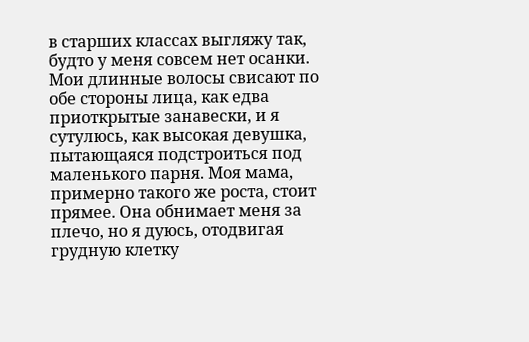в старших классах выгляжу так, будто у меня совсем нет осанки. Мои длинные волосы свисают по обе стороны лица, как едва приоткрытые занавески, и я сутулюсь, как высокая девушка, пытающаяся подстроиться под маленького парня. Моя мама, примерно такого же роста, стоит прямее. Она обнимает меня за плечо, но я дуюсь, отодвигая грудную клетку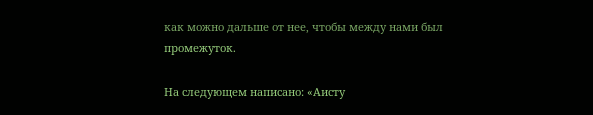как можно дальше от нее, чтобы между нами был промежуток.

На следующем написано: «Аисту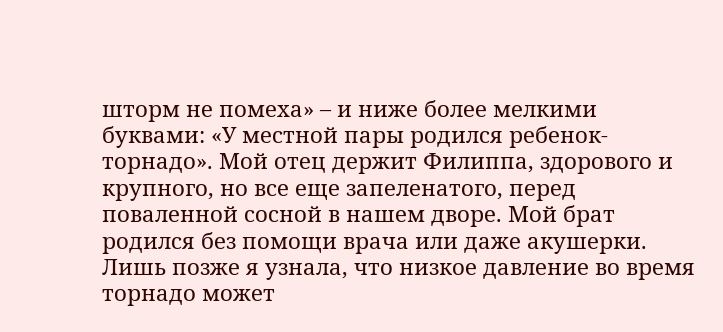шторм не помеха» – и ниже более мелкими буквами: «У местной пары родился ребенок-торнадо». Мой отец держит Филиппа, здорового и крупного, но все еще запеленатого, перед поваленной сосной в нашем дворе. Мой брат родился без помощи врача или даже акушерки. Лишь позже я узнала, что низкое давление во время торнадо может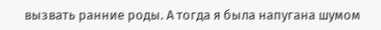вызвать ранние роды. А тогда я была напугана шумом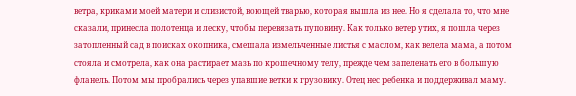ветра, криками моей матери и слизистой, воющей тварью, которая вышла из нее. Но я сделала то, что мне сказали, принесла полотенца и леску, чтобы перевязать пуповину. Как только ветер утих, я пошла через затопленный сад в поисках окопника, смешала измельченные листья с маслом, как велела мама, а потом стояла и смотрела, как она растирает мазь по крошечному телу, прежде чем запеленать его в большую фланель. Потом мы пробрались через упавшие ветки к грузовику. Отец нес ребенка и поддерживал маму.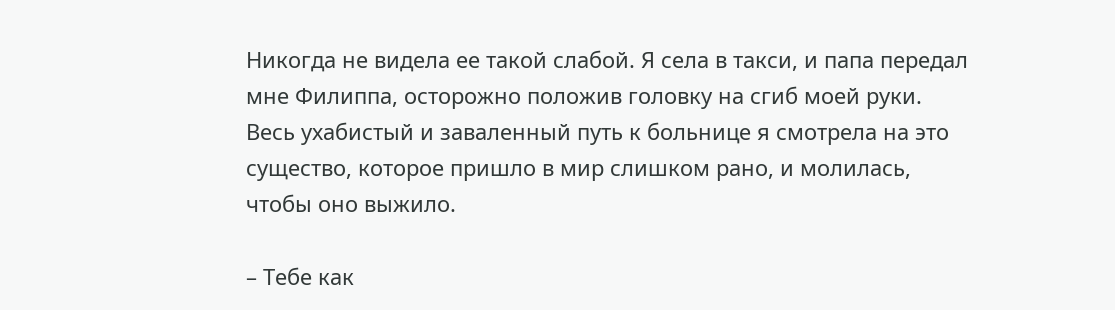Никогда не видела ее такой слабой. Я села в такси, и папа передал мне Филиппа, осторожно положив головку на сгиб моей руки. Весь ухабистый и заваленный путь к больнице я смотрела на это существо, которое пришло в мир слишком рано, и молилась, чтобы оно выжило.

– Тебе как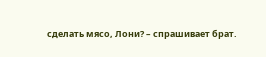сделать мясо, Лони? – спрашивает брат.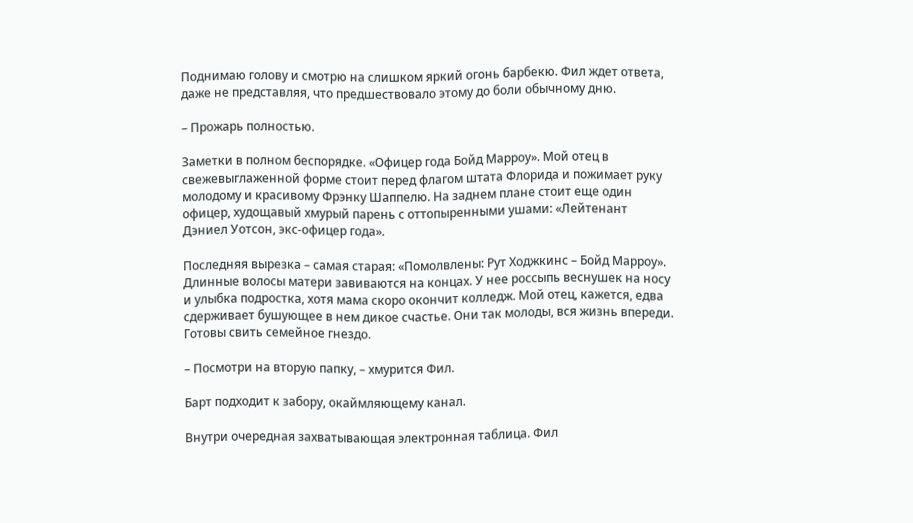Поднимаю голову и смотрю на слишком яркий огонь барбекю. Фил ждет ответа, даже не представляя, что предшествовало этому до боли обычному дню.

– Прожарь полностью.

Заметки в полном беспорядке. «Офицер года Бойд Марроу». Мой отец в свежевыглаженной форме стоит перед флагом штата Флорида и пожимает руку молодому и красивому Фрэнку Шаппелю. На заднем плане стоит еще один офицер, худощавый хмурый парень с оттопыренными ушами: «Лейтенант Дэниел Уотсон, экс-офицер года».

Последняя вырезка – самая старая: «Помолвлены: Рут Ходжкинс – Бойд Марроу». Длинные волосы матери завиваются на концах. У нее россыпь веснушек на носу и улыбка подростка, хотя мама скоро окончит колледж. Мой отец, кажется, едва сдерживает бушующее в нем дикое счастье. Они так молоды, вся жизнь впереди. Готовы свить семейное гнездо.

– Посмотри на вторую папку, – хмурится Фил.

Барт подходит к забору, окаймляющему канал.

Внутри очередная захватывающая электронная таблица. Фил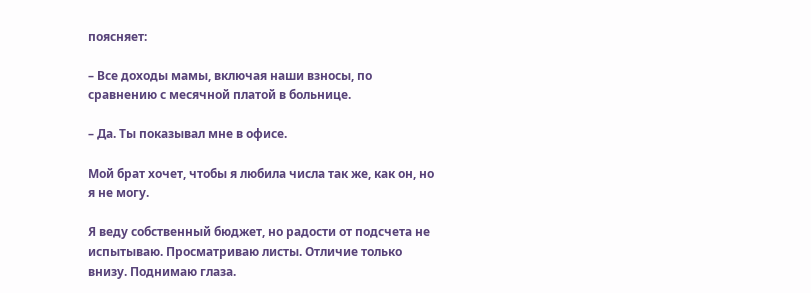поясняет:

– Все доходы мамы, включая наши взносы, по сравнению с месячной платой в больнице.

– Да. Ты показывал мне в офисе.

Мой брат хочет, чтобы я любила числа так же, как он, но я не могу.

Я веду собственный бюджет, но радости от подсчета не испытываю. Просматриваю листы. Отличие только внизу. Поднимаю глаза.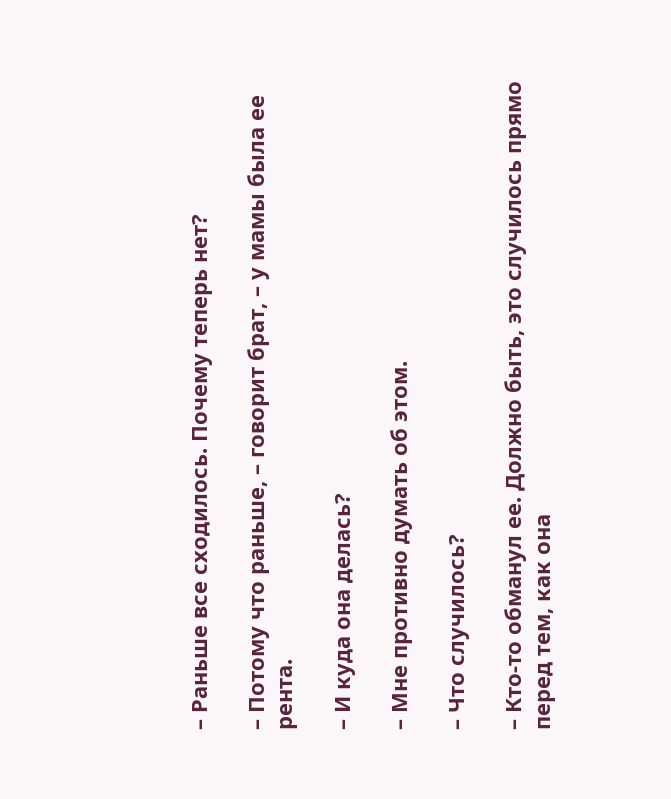– Раньше все сходилось. Почему теперь нет?

– Потому что раньше, – говорит брат, – у мамы была ее рента.

– И куда она делась?

– Мне противно думать об этом.

– Что случилось?

– Кто-то обманул ее. Должно быть, это случилось прямо перед тем, как она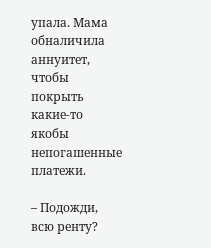упала. Мама обналичила аннуитет, чтобы покрыть какие-то якобы непогашенные платежи.

– Подожди, всю ренту?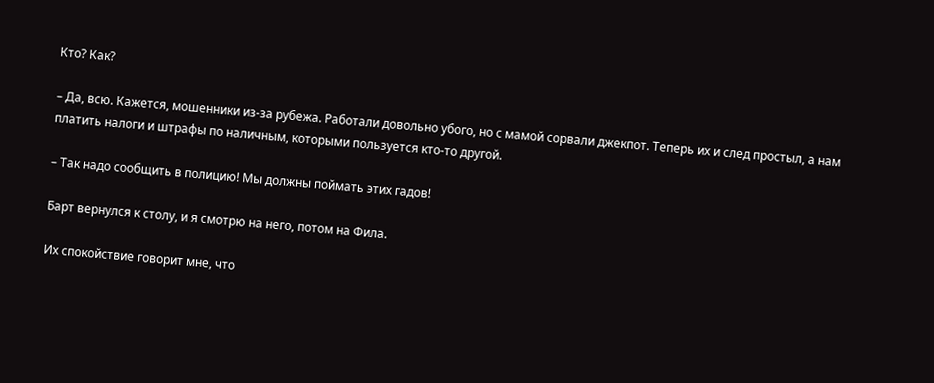Кто? Как?

– Да, всю. Кажется, мошенники из-за рубежа. Работали довольно убого, но с мамой сорвали джекпот. Теперь их и след простыл, а нам платить налоги и штрафы по наличным, которыми пользуется кто-то другой.

– Так надо сообщить в полицию! Мы должны поймать этих гадов!

Барт вернулся к столу, и я смотрю на него, потом на Фила.

Их спокойствие говорит мне, что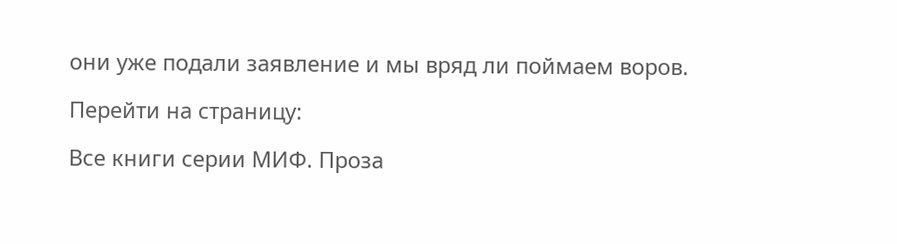они уже подали заявление и мы вряд ли поймаем воров.

Перейти на страницу:

Все книги серии МИФ. Проза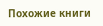Похожие книги